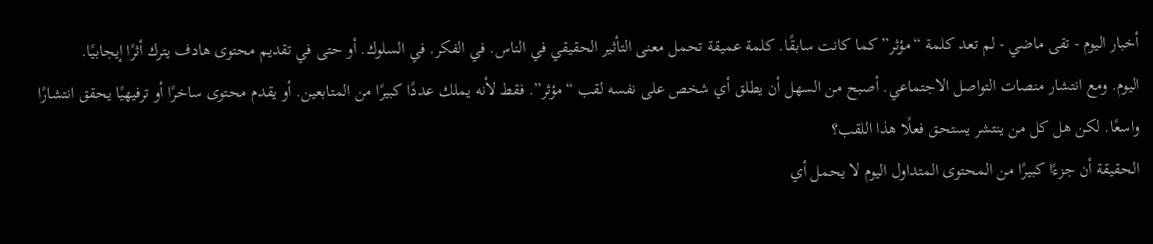أخبار اليوم - تقى ماضي - لم تعد كلمة “مؤثر” كما كانت سابقًا. كلمة عميقة تحمل معنى التأثير الحقيقي في الناس. في الفكر. في السلوك. أو حتى في تقديم محتوى هادف يترك أثرًا إيجابيًا.
اليوم. ومع انتشار منصات التواصل الاجتماعي. أصبح من السهل أن يطلق أي شخص على نفسه لقب “مؤثر”. فقط لأنه يملك عددًا كبيرًا من المتابعين. أو يقدم محتوى ساخرًا أو ترفيهيًا يحقق انتشارًا واسعًا. لكن هل كل من ينتشر يستحق فعلًا هذا اللقب؟
الحقيقة أن جزءًا كبيرًا من المحتوى المتداول اليوم لا يحمل أي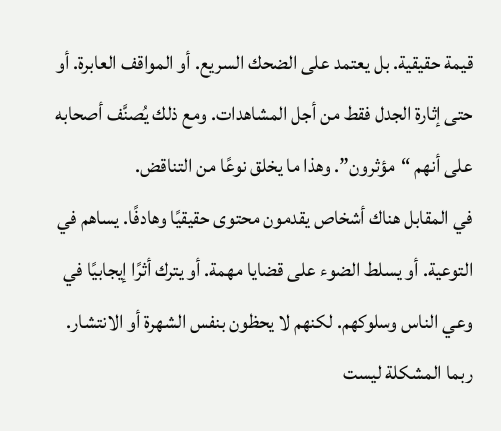قيمة حقيقية. بل يعتمد على الضحك السريع. أو المواقف العابرة. أو حتى إثارة الجدل فقط من أجل المشاهدات. ومع ذلك يُصنَّف أصحابه على أنهم “مؤثرون”. وهذا ما يخلق نوعًا من التناقض.
في المقابل هناك أشخاص يقدمون محتوى حقيقيًا وهادفًا. يساهم في التوعية. أو يسلط الضوء على قضايا مهمة. أو يترك أثرًا إيجابيًا في وعي الناس وسلوكهم. لكنهم لا يحظون بنفس الشهرة أو الانتشار.
ربما المشكلة ليست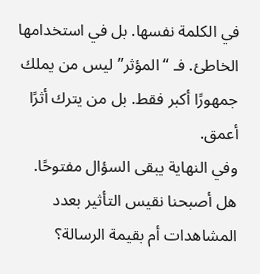في الكلمة نفسها. بل في استخدامها الخاطئ. فـ “المؤثر” ليس من يملك جمهورًا أكبر فقط. بل من يترك أثرًا أعمق.
وفي النهاية يبقى السؤال مفتوحًا. هل أصبحنا نقيس التأثير بعدد المشاهدات أم بقيمة الرسالة؟